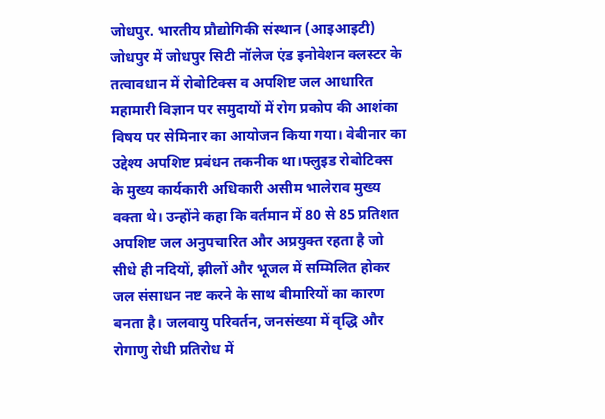जोधपुर. भारतीय प्रौद्योगिकी संस्थान (आइआइटी) जोधपुर में जोधपुर सिटी नॉलेज एंड इनोवेशन क्लस्टर के तत्वावधान में रोबोटिक्स व अपशिष्ट जल आधारित महामारी विज्ञान पर समुदायों में रोग प्रकोप की आशंका विषय पर सेमिनार का आयोजन किया गया। वेबीनार का उद्देश्य अपशिष्ट प्रबंधन तकनीक था।फ्लुइड रोबोटिक्स के मुख्य कार्यकारी अधिकारी असीम भालेराव मुख्य वक्ता थे। उन्होंने कहा कि वर्तमान में 80 से 85 प्रतिशत अपशिष्ट जल अनुपचारित और अप्रयुक्त रहता है जो सीधे ही नदियों, झीलों और भूजल में सम्मिलित होकर जल संसाधन नष्ट करने के साथ बीमारियों का कारण बनता है। जलवायु परिवर्तन, जनसंख्या में वृद्धि और रोगाणु रोधी प्रतिरोध में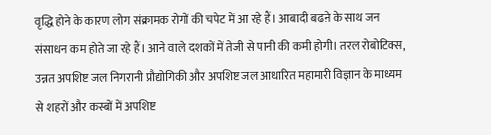वृद्धि होने के कारण लोग संक्रामक रोगों की चपेट में आ रहे हैं। आबादी बढऩे के साथ जन संसाधन कम होते जा रहे हैं। आने वाले दशकों में तेजी से पानी की कमी होगी। तरल रोबोटिक्स, उन्नत अपशिष्ट जल निगरानी प्रौद्योगिकी और अपशिष्ट जल आधारित महामारी विज्ञान के माध्यम से शहरों और कस्बों में अपशिष्ट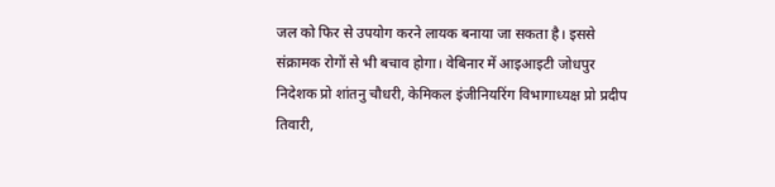जल को फिर से उपयोग करने लायक बनाया जा सकता है। इससे संक्रामक रोगों से भी बचाव होगा। वेबिनार में आइआइटी जोधपुर निदेशक प्रो शांतनु चौधरी, केमिकल इंजीनियरिंग विभागाध्यक्ष प्रो प्रदीप तिवारी,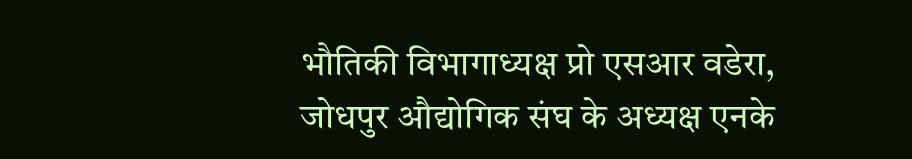भौतिकी विभागाध्यक्ष प्रो एसआर वडेरा, जोधपुर औद्योगिक संघ के अध्यक्ष एनके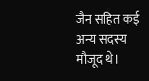जैन सहित कई अन्य सदस्य मौजूद थे।